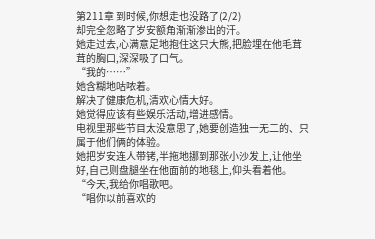第211章 到时候,你想走也没路了(2/2)
却完全忽略了岁安额角渐渐渗出的汗。
她走过去,心满意足地抱住这只大熊,把脸埋在他毛茸茸的胸口,深深吸了口气。
“我的……”
她含糊地咕哝着。
解决了健康危机,清欢心情大好。
她觉得应该有些娱乐活动,增进感情。
电视里那些节目太没意思了,她要创造独一无二的、只属于他们俩的体验。
她把岁安连人带铐,半拖地挪到那张小沙发上,让他坐好,自己则盘腿坐在他面前的地毯上,仰头看着他。
“今天,我给你唱歌吧。
“唱你以前喜欢的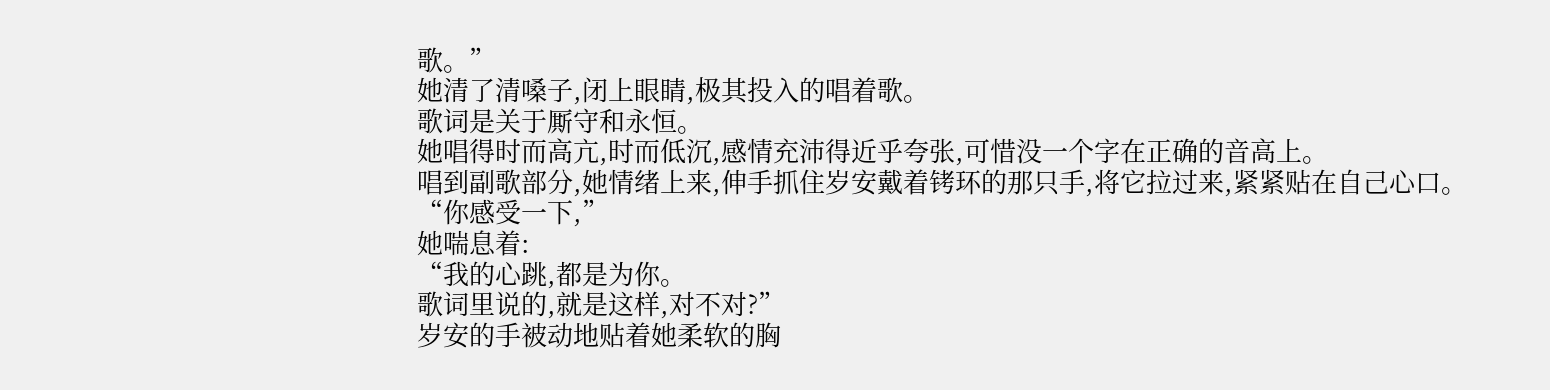歌。”
她清了清嗓子,闭上眼睛,极其投入的唱着歌。
歌词是关于厮守和永恒。
她唱得时而高亢,时而低沉,感情充沛得近乎夸张,可惜没一个字在正确的音高上。
唱到副歌部分,她情绪上来,伸手抓住岁安戴着铐环的那只手,将它拉过来,紧紧贴在自己心口。
“你感受一下,”
她喘息着:
“我的心跳,都是为你。
歌词里说的,就是这样,对不对?”
岁安的手被动地贴着她柔软的胸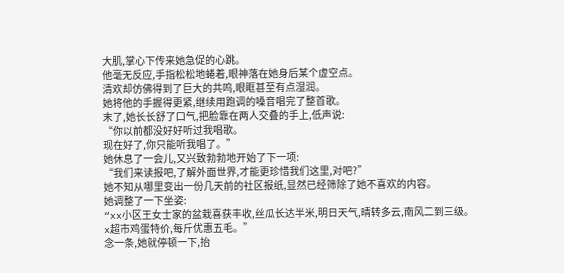大肌,掌心下传来她急促的心跳。
他毫无反应,手指松松地蜷着,眼神落在她身后某个虚空点。
清欢却仿佛得到了巨大的共鸣,眼眶甚至有点湿润。
她将他的手握得更紧,继续用跑调的嗓音唱完了整首歌。
末了,她长长舒了口气,把脸靠在两人交叠的手上,低声说:
“你以前都没好好听过我唱歌。
现在好了,你只能听我唱了。”
她休息了一会儿,又兴致勃勃地开始了下一项:
“我们来读报吧,了解外面世界,才能更珍惜我们这里,对吧?”
她不知从哪里变出一份几天前的社区报纸,显然已经筛除了她不喜欢的内容。
她调整了一下坐姿:
“xx小区王女士家的盆栽喜获丰收,丝瓜长达半米,明日天气,晴转多云,南风二到三级。
x超市鸡蛋特价,每斤优惠五毛。”
念一条,她就停顿一下,抬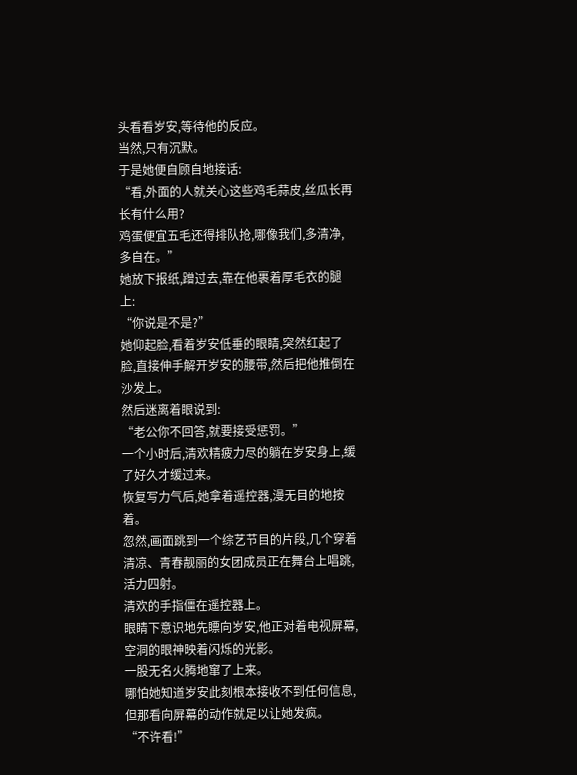头看看岁安,等待他的反应。
当然,只有沉默。
于是她便自顾自地接话:
“看,外面的人就关心这些鸡毛蒜皮,丝瓜长再长有什么用?
鸡蛋便宜五毛还得排队抢,哪像我们,多清净,多自在。”
她放下报纸,蹭过去,靠在他裹着厚毛衣的腿上:
“你说是不是?”
她仰起脸,看着岁安低垂的眼睛,突然红起了脸,直接伸手解开岁安的腰带,然后把他推倒在沙发上。
然后迷离着眼说到:
“老公你不回答,就要接受惩罚。”
一个小时后,清欢精疲力尽的躺在岁安身上,缓了好久才缓过来。
恢复写力气后,她拿着遥控器,漫无目的地按着。
忽然,画面跳到一个综艺节目的片段,几个穿着清凉、青春靓丽的女团成员正在舞台上唱跳,活力四射。
清欢的手指僵在遥控器上。
眼睛下意识地先瞟向岁安,他正对着电视屏幕,空洞的眼神映着闪烁的光影。
一股无名火腾地窜了上来。
哪怕她知道岁安此刻根本接收不到任何信息,但那看向屏幕的动作就足以让她发疯。
“不许看!”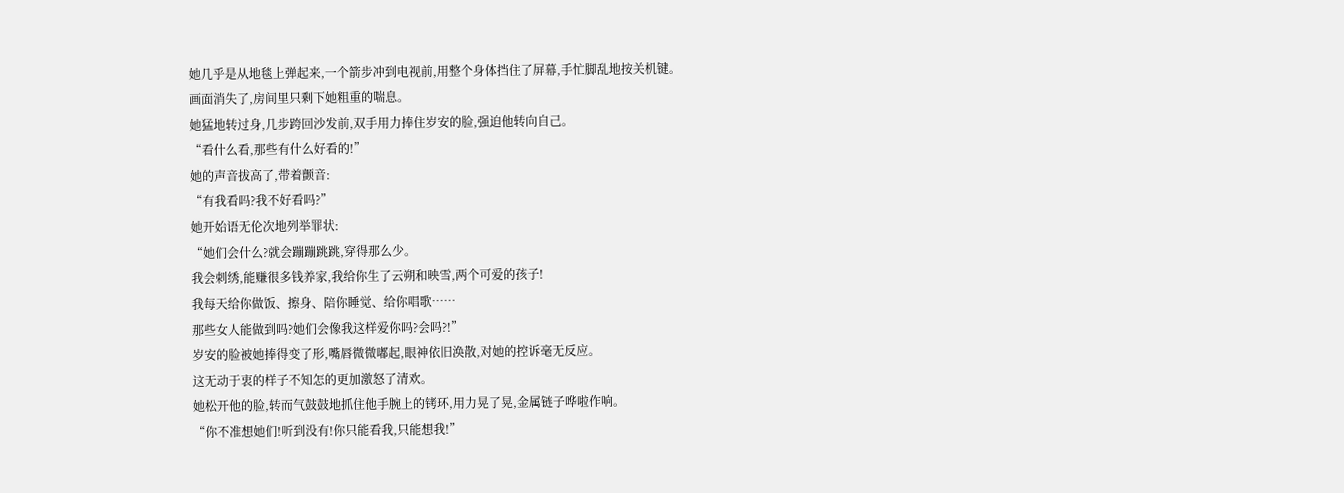她几乎是从地毯上弹起来,一个箭步冲到电视前,用整个身体挡住了屏幕,手忙脚乱地按关机键。
画面消失了,房间里只剩下她粗重的喘息。
她猛地转过身,几步跨回沙发前,双手用力捧住岁安的脸,强迫他转向自己。
“看什么看,那些有什么好看的!”
她的声音拔高了,带着颤音:
“有我看吗?我不好看吗?”
她开始语无伦次地列举罪状:
“她们会什么?就会蹦蹦跳跳,穿得那么少。
我会刺绣,能赚很多钱养家,我给你生了云朔和映雪,两个可爱的孩子!
我每天给你做饭、擦身、陪你睡觉、给你唱歌……
那些女人能做到吗?她们会像我这样爱你吗?会吗?!”
岁安的脸被她捧得变了形,嘴唇微微嘟起,眼神依旧涣散,对她的控诉毫无反应。
这无动于衷的样子不知怎的更加激怒了清欢。
她松开他的脸,转而气鼓鼓地抓住他手腕上的铐环,用力晃了晃,金属链子哗啦作响。
“你不准想她们!听到没有!你只能看我,只能想我!”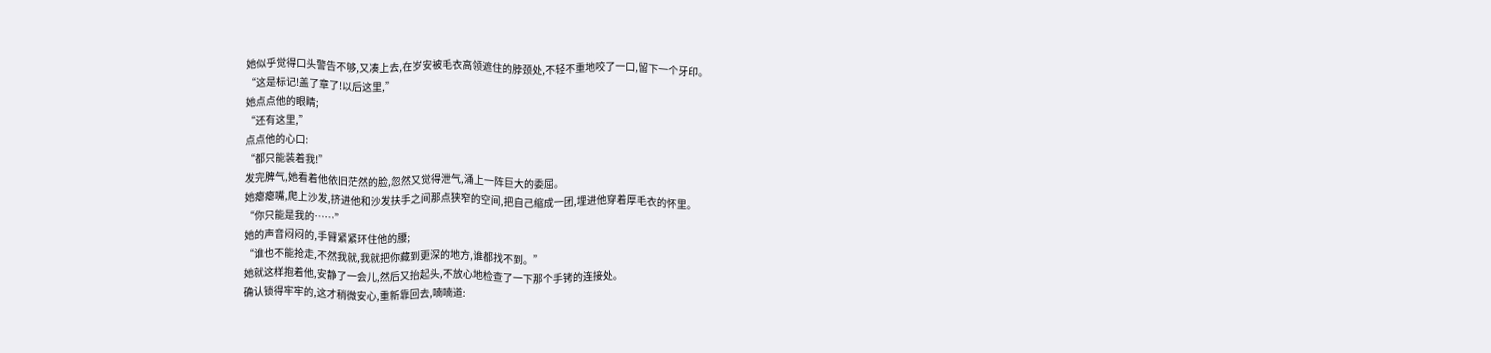她似乎觉得口头警告不够,又凑上去,在岁安被毛衣高领遮住的脖颈处,不轻不重地咬了一口,留下一个牙印。
“这是标记!盖了章了!以后这里,”
她点点他的眼睛;
“还有这里,”
点点他的心口:
“都只能装着我!”
发完脾气,她看着他依旧茫然的脸,忽然又觉得泄气,涌上一阵巨大的委屈。
她瘪瘪嘴,爬上沙发,挤进他和沙发扶手之间那点狭窄的空间,把自己缩成一团,埋进他穿着厚毛衣的怀里。
“你只能是我的……”
她的声音闷闷的,手臂紧紧环住他的腰;
“谁也不能抢走,不然我就,我就把你藏到更深的地方,谁都找不到。”
她就这样抱着他,安静了一会儿,然后又抬起头,不放心地检查了一下那个手铐的连接处。
确认锁得牢牢的,这才稍微安心,重新靠回去,喃喃道: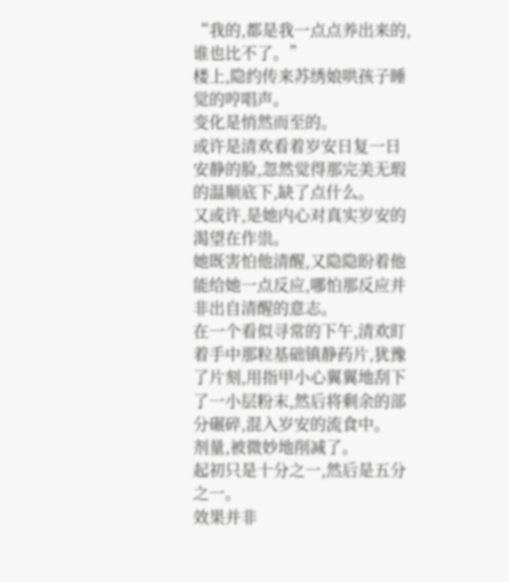“我的,都是我一点点养出来的,谁也比不了。”
楼上,隐约传来苏绣娘哄孩子睡觉的哼唱声。
变化是悄然而至的。
或许是清欢看着岁安日复一日安静的脸,忽然觉得那完美无瑕的温顺底下,缺了点什么。
又或许,是她内心对真实岁安的渴望在作祟。
她既害怕他清醒,又隐隐盼着他能给她一点反应,哪怕那反应并非出自清醒的意志。
在一个看似寻常的下午,清欢盯着手中那粒基础镇静药片,犹豫了片刻,用指甲小心翼翼地刮下了一小层粉末,然后将剩余的部分碾碎,混入岁安的流食中。
剂量,被微妙地削减了。
起初只是十分之一,然后是五分之一。
效果并非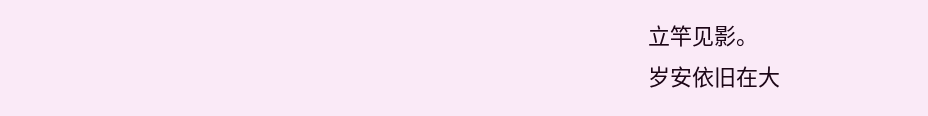立竿见影。
岁安依旧在大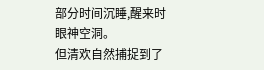部分时间沉睡,醒来时眼神空洞。
但清欢自然捕捉到了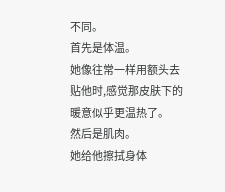不同。
首先是体温。
她像往常一样用额头去贴他时,感觉那皮肤下的暖意似乎更温热了。
然后是肌肉。
她给他擦拭身体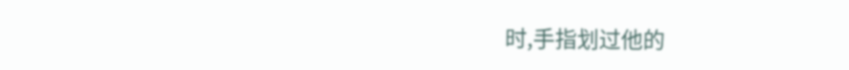时,手指划过他的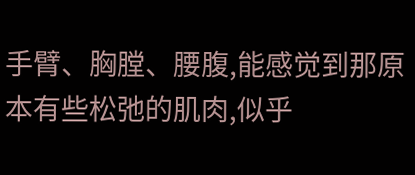手臂、胸膛、腰腹,能感觉到那原本有些松弛的肌肉,似乎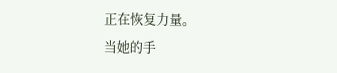正在恢复力量。
当她的手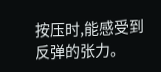按压时,能感受到反弹的张力。